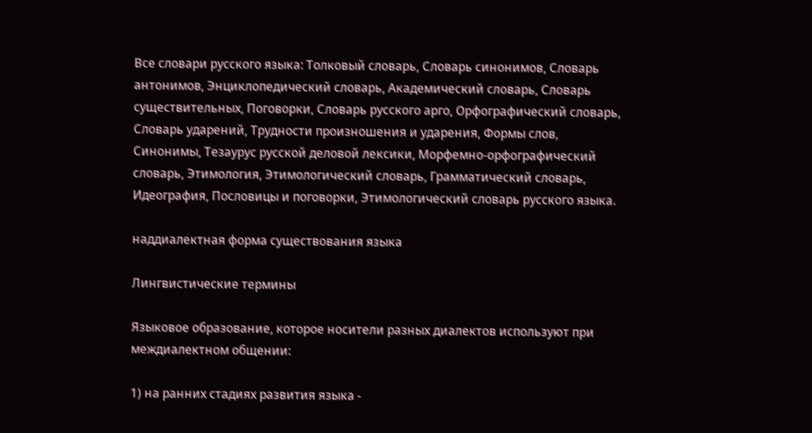Все словари русского языка: Толковый словарь, Словарь синонимов, Словарь антонимов, Энциклопедический словарь, Академический словарь, Словарь существительных, Поговорки, Словарь русского арго, Орфографический словарь, Словарь ударений, Трудности произношения и ударения, Формы слов, Синонимы, Тезаурус русской деловой лексики, Морфемно-орфографический словарь, Этимология, Этимологический словарь, Грамматический словарь, Идеография, Пословицы и поговорки, Этимологический словарь русского языка.

наддиалектная форма существования языка

Лингвистические термины

Языковое образование, которое носители разных диалектов используют при междиалектном общении:

1) на ранних стадиях развития языка -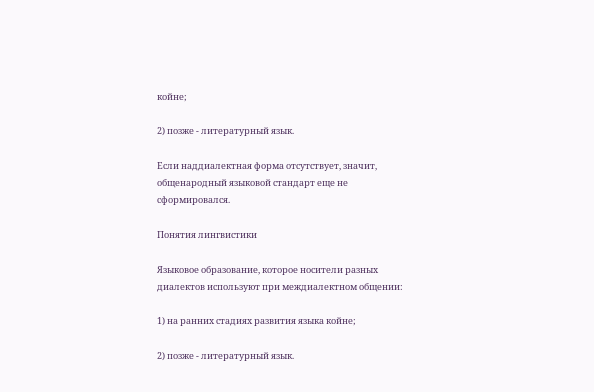койне;

2) позже - литературный язык.

Если наддиалектная форма отсутствует, значит, общенародный языковой стандарт еще не сформировался.

Понятия лингвистики

Языковое образование, которое носители разных диалектов используют при междиалектном общении:

1) на ранних стадиях развития языка койне;

2) позже - литературный язык.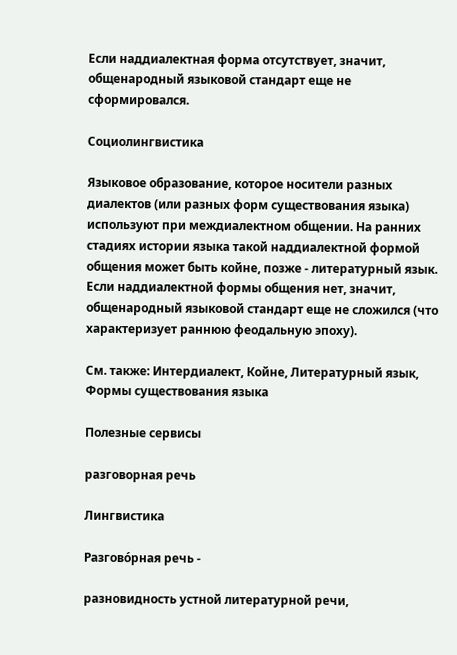Если наддиалектная форма отсутствует, значит, общенародный языковой стандарт еще не сформировался.

Социолингвистика

Языковое образование, которое носители разных диалектов (или разных форм существования языка) используют при междиалектном общении. На ранних стадиях истории языка такой наддиалектной формой общения может быть койне, позже - литературный язык. Если наддиалектной формы общения нет, значит, общенародный языковой стандарт еще не сложился (что характеризует раннюю феодальную эпоху).

См. также: Интердиалект, Койне, Литературный язык, Формы существования языка

Полезные сервисы

разговорная речь

Лингвистика

Разгово́рная речь -

разновидность устной литературной речи,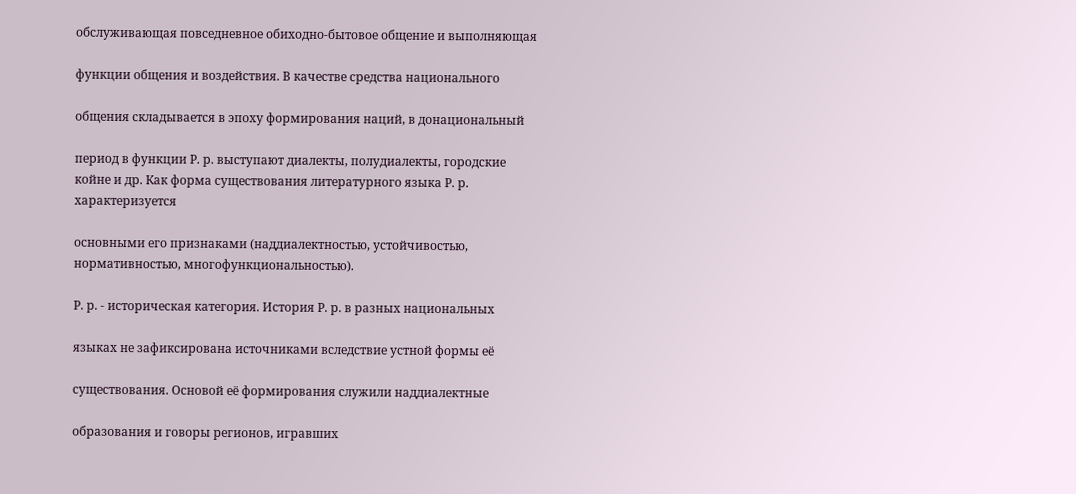обслуживающая повседневное обиходно-бытовое общение и выполняющая

функции общения и воздействия. В качестве средства национального

общения складывается в эпоху формирования наций, в донациональный

период в функции Р. р. выступают диалекты, полудиалекты, городские койне и др. Как форма существования литературного языка Р. р. характеризуется

основными его признаками (наддиалектностью, устойчивостью, нормативностью, многофункциональностью).

Р. р. - историческая категория. История Р. р. в разных национальных

языках не зафиксирована источниками вследствие устной формы её

существования. Основой её формирования служили наддиалектные

образования и говоры регионов, игравших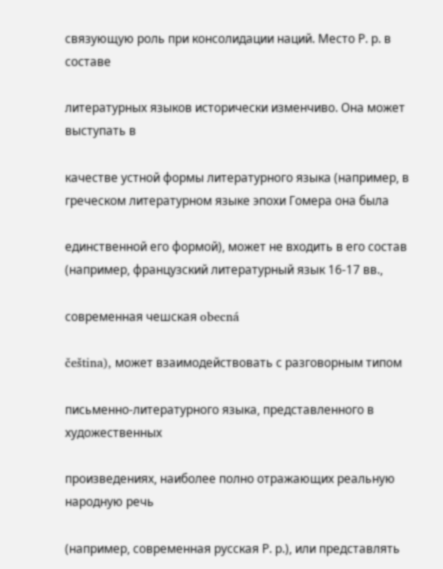связующую роль при консолидации наций. Место Р. р. в составе

литературных языков исторически изменчиво. Она может выступать в

качестве устной формы литературного языка (например, в греческом литературном языке эпохи Гомера она была

единственной его формой), может не входить в его состав (например, французский литературный язык 16-17 вв.,

современная чешская obecná

čeština), может взаимодействовать с разговорным типом

письменно-литературного языка, представленного в художественных

произведениях, наиболее полно отражающих реальную народную речь

(например, современная русская Р. р.), или представлять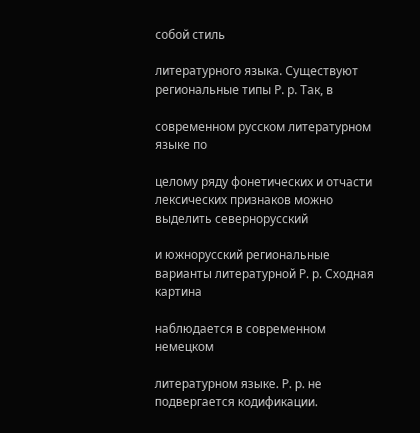собой стиль

литературного языка. Существуют региональные типы Р. р. Так, в

современном русском литературном языке по

целому ряду фонетических и отчасти лексических признаков можно выделить севернорусский

и южнорусский региональные варианты литературной Р. р. Сходная картина

наблюдается в современном немецком

литературном языке. Р. р. не подвергается кодификации.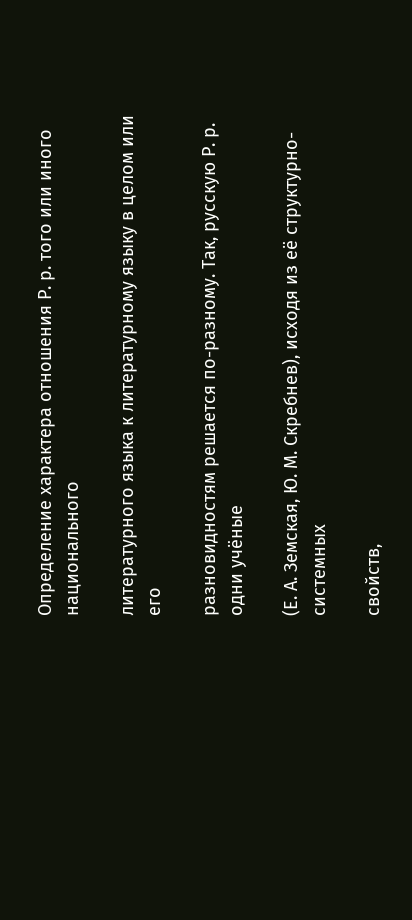Определение характера отношения Р. р. того или иного национального

литературного языка к литературному языку в целом или его

разновидностям решается по-разному. Так, русскую Р. р. одни учёные

(Е. А. Земская, Ю. М. Скребнев), исходя из её структурно-системных

свойств,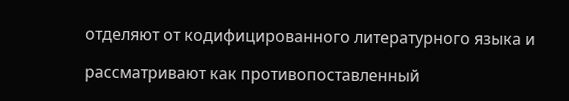отделяют от кодифицированного литературного языка и

рассматривают как противопоставленный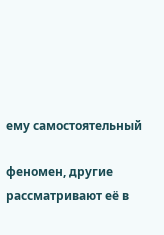ему самостоятельный

феномен, другие рассматривают её в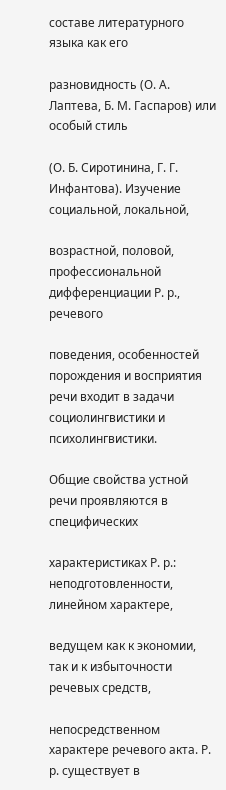составе литературного языка как его

разновидность (О. А. Лаптева, Б. М. Гаспаров) или особый стиль

(О. Б. Сиротинина, Г. Г. Инфантова). Изучение социальной, локальной,

возрастной, половой, профессиональной дифференциации Р. р., речевого

поведения, особенностей порождения и восприятия речи входит в задачи социолингвистики и психолингвистики.

Общие свойства устной речи проявляются в специфических

характеристиках Р. р.: неподготовленности, линейном характере,

ведущем как к экономии, так и к избыточности речевых средств,

непосредственном характере речевого акта. Р. р. существует в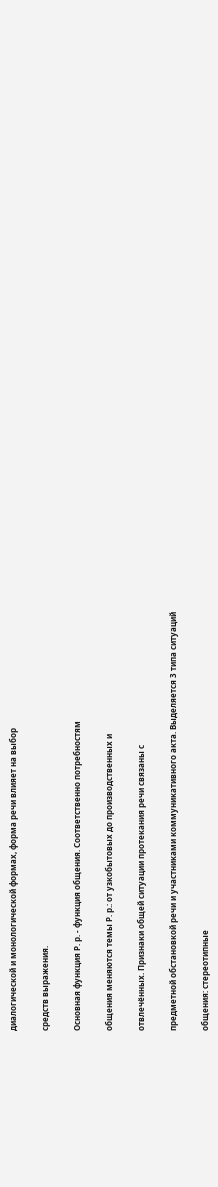диалогической и монологической формах, форма речи влияет на выбор

средств выражения.

Основная функция Р. р. - функция общения. Соответственно потребностям

общения меняются темы Р. р.: от узкобытовых до производственных и

отвлечённых. Признаки общей ситуации протекания речи связаны с

предметной обстановкой речи и участниками коммуникативного акта. Выделяется 3 типа ситуаций

общения: стереотипные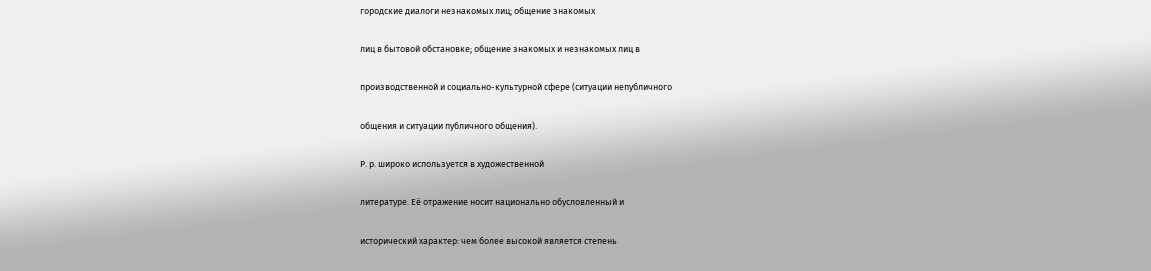городские диалоги незнакомых лиц; общение знакомых

лиц в бытовой обстановке; общение знакомых и незнакомых лиц в

производственной и социально-культурной сфере (ситуации непубличного

общения и ситуации публичного общения).

Р. р. широко используется в художественной

литературе. Её отражение носит национально обусловленный и

исторический характер: чем более высокой является степень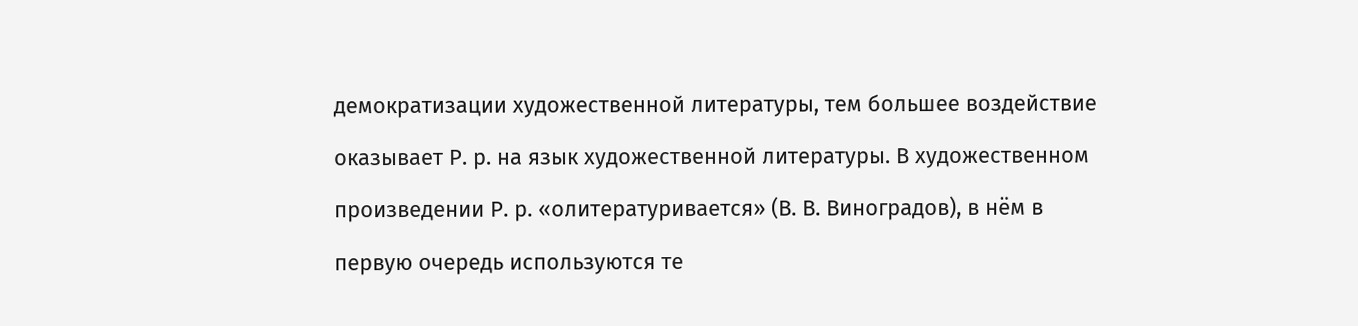демократизации художественной литературы, тем большее воздействие

оказывает Р. р. на язык художественной литературы. В художественном

произведении Р. р. «олитературивается» (В. В. Виноградов), в нём в

первую очередь используются те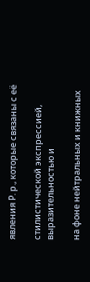явления Р. р., которые связаны с её

стилистической экспрессией, выразительностью и

на фоне нейтральных и книжных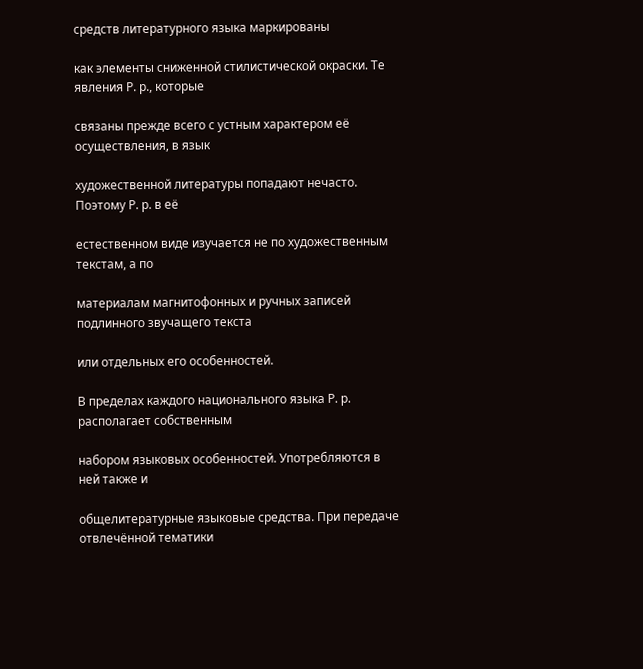средств литературного языка маркированы

как элементы сниженной стилистической окраски. Те явления Р. р., которые

связаны прежде всего с устным характером её осуществления, в язык

художественной литературы попадают нечасто. Поэтому Р. р. в её

естественном виде изучается не по художественным текстам, а по

материалам магнитофонных и ручных записей подлинного звучащего текста

или отдельных его особенностей.

В пределах каждого национального языка Р. р. располагает собственным

набором языковых особенностей. Употребляются в ней также и

общелитературные языковые средства. При передаче отвлечённой тематики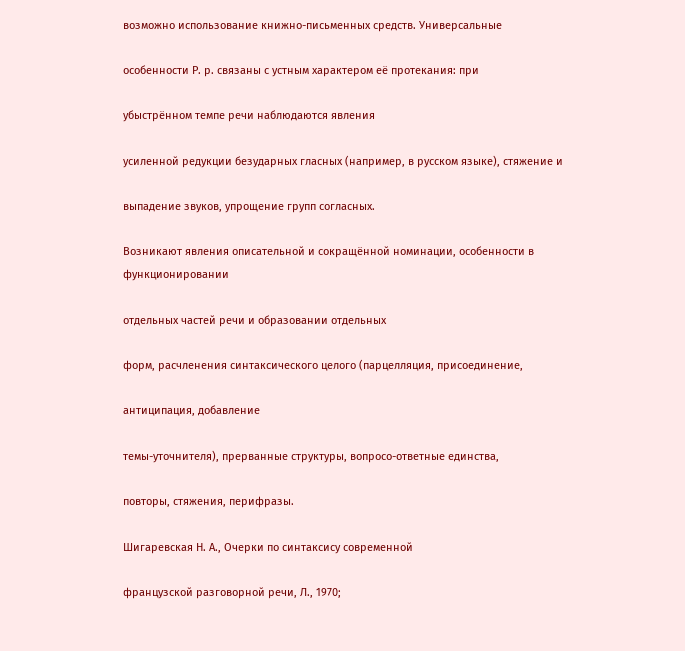возможно использование книжно-письменных средств. Универсальные

особенности Р. р. связаны с устным характером её протекания: при

убыстрённом темпе речи наблюдаются явления

усиленной редукции безударных гласных (например, в русском языке), стяжение и

выпадение звуков, упрощение групп согласных.

Возникают явления описательной и сокращённой номинации, особенности в функционировании

отдельных частей речи и образовании отдельных

форм, расчленения синтаксического целого (парцелляция, присоединение,

антиципация, добавление

темы-уточнителя), прерванные структуры, вопросо-ответные единства,

повторы, стяжения, перифразы.

Шигаревская Н. А., Очерки по синтаксису современной

французской разговорной речи, Л., 1970;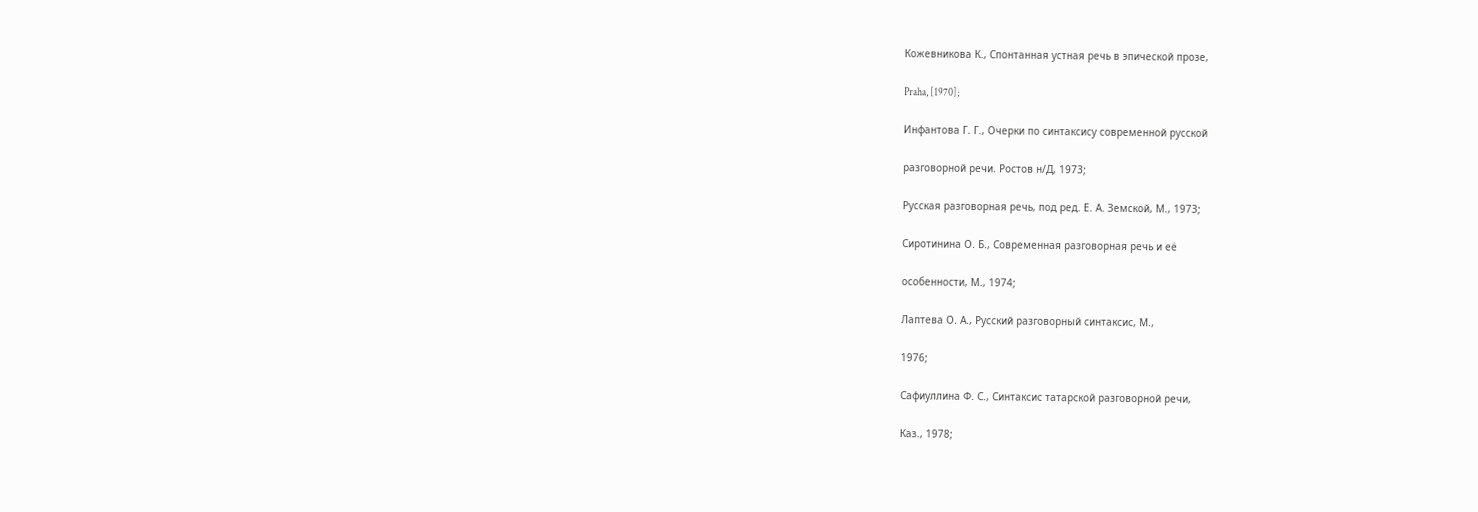Кожевникова К., Спонтанная устная речь в эпической прозе,

Praha, [1970];

Инфантова Г. Г., Очерки по синтаксису современной русской

разговорной речи. Ростов н/Д, 1973;

Русская разговорная речь, под ред. Е. А. Земской, М., 1973;

Сиротинина О. Б., Современная разговорная речь и её

особенности, М., 1974;

Лаптева О. А., Русский разговорный синтаксис, М.,

1976;

Сафиуллина Ф. С., Синтаксис татарской разговорной речи,

Каз., 1978;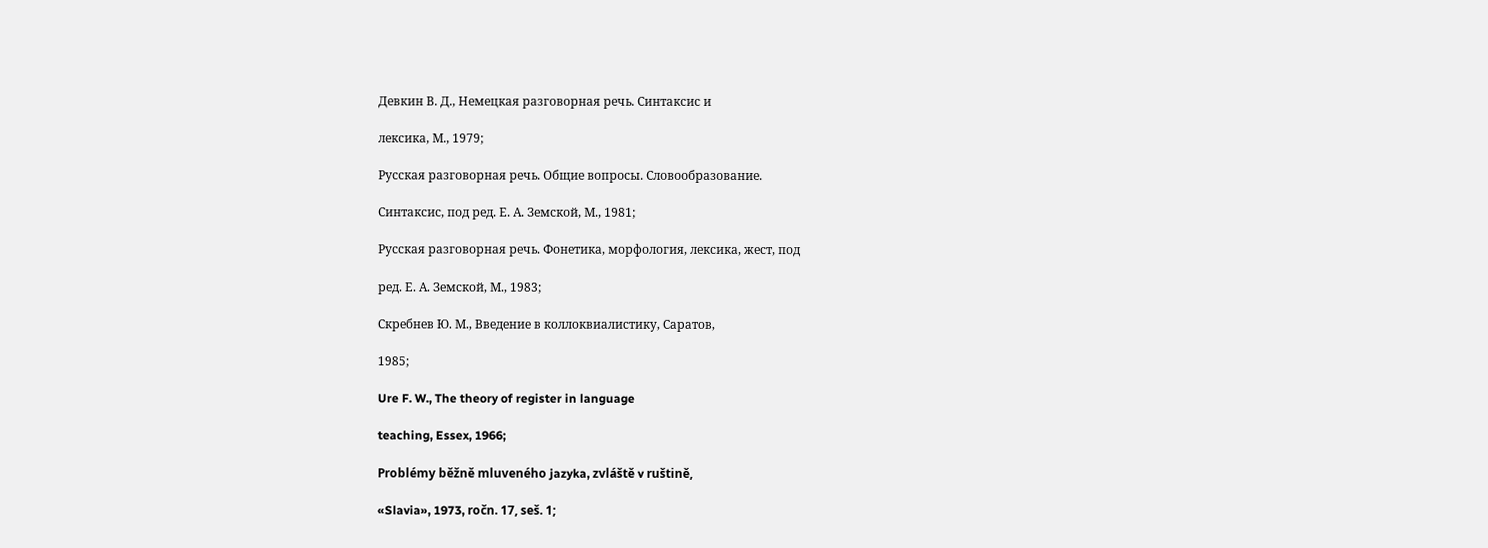Девкин В. Д., Немецкая разговорная речь. Синтаксис и

лексика, М., 1979;

Русская разговорная речь. Общие вопросы. Словообразование.

Синтаксис, под ред. Е. А. Земской, М., 1981;

Русская разговорная речь. Фонетика, морфология, лексика, жест, под

ред. Е. А. Земской, М., 1983;

Скребнев Ю. М., Введение в коллоквиалистику, Саратов,

1985;

Ure F. W., The theory of register in language

teaching, Essex, 1966;

Problémy běžně mluveného jazyka, zvláště v ruštině,

«Slavia», 1973, ročn. 17, seš. 1;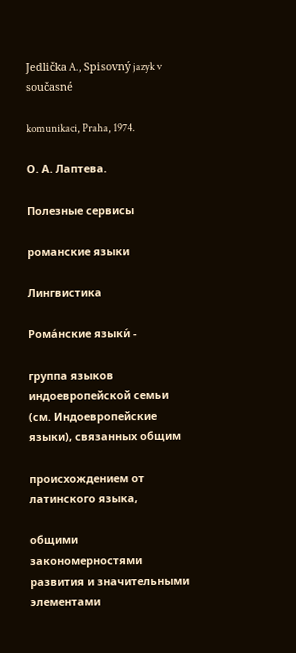Jedlička A., Spisovný jazyk v současné

komunikaci, Praha, 1974.

О. А. Лаптева.

Полезные сервисы

романские языки

Лингвистика

Рома́нские языки́ -

группа языков индоевропейской семьи (см. Индоевропейские языки), связанных общим

происхождением от латинского языка,

общими закономерностями развития и значительными элементами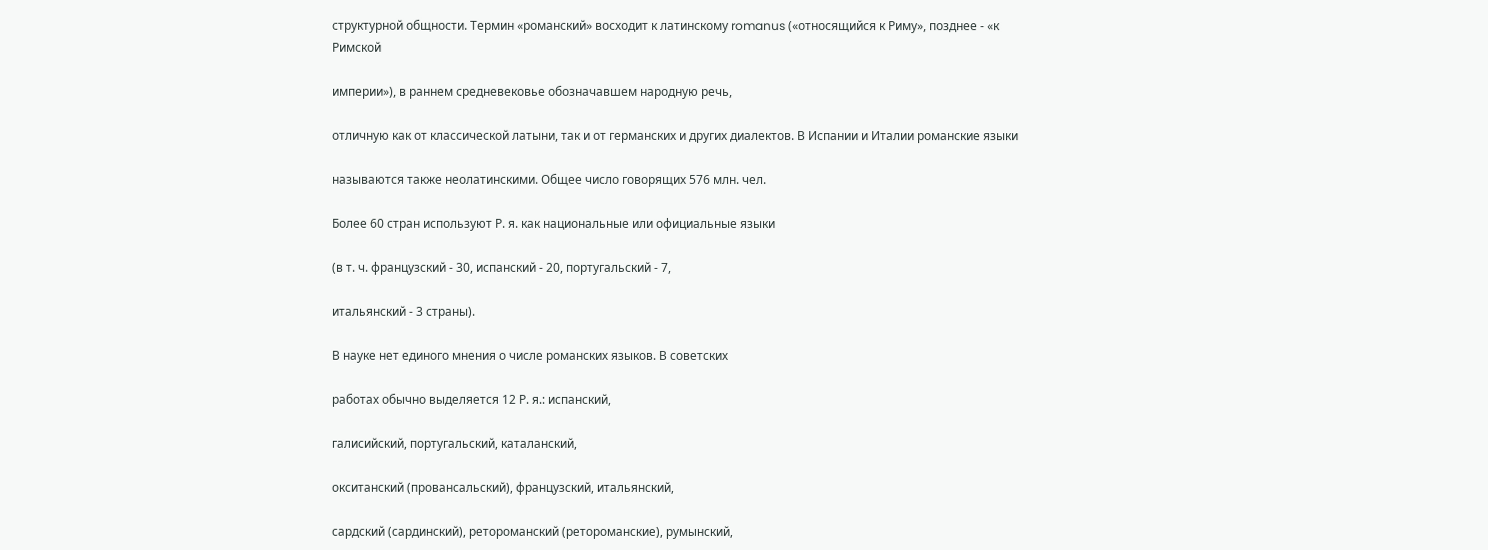структурной общности. Термин «романский» восходит к латинскому romanus («относящийся к Риму», позднее - «к Римской

империи»), в раннем средневековье обозначавшем народную речь,

отличную как от классической латыни, так и от германских и других диалектов. В Испании и Италии романские языки

называются также неолатинскими. Общее число говорящих 576 млн. чел.

Более 60 стран используют Р. я. как национальные или официальные языки

(в т. ч. французский - 30, испанский - 20, португальский - 7,

итальянский - 3 страны).

В науке нет единого мнения о числе романских языков. В советских

работах обычно выделяется 12 Р. я.: испанский,

галисийский, португальский, каталанский,

окситанский (провансальский), французский, итальянский,

сардский (сардинский), ретороманский (ретороманские), румынский,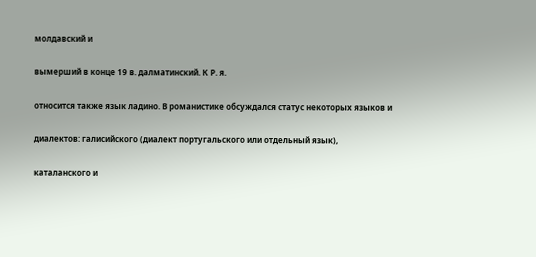молдавский и

вымерший в конце 19 в. далматинский. К Р. я.

относится также язык ладино. В романистике обсуждался статус некоторых языков и

диалектов: галисийского (диалект португальского или отдельный язык),

каталанского и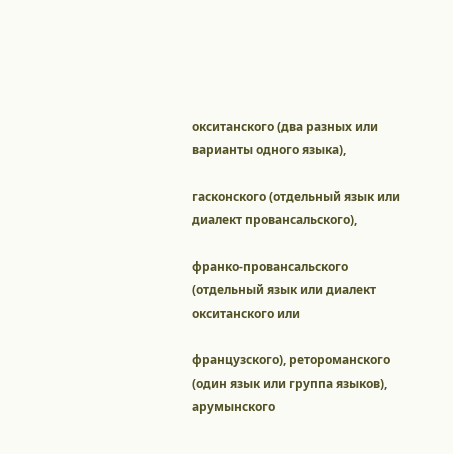окситанского (два разных или варианты одного языка),

гасконского (отдельный язык или диалект провансальского),

франко-провансальского (отдельный язык или диалект окситанского или

французского), ретороманского (один язык или группа языков), арумынского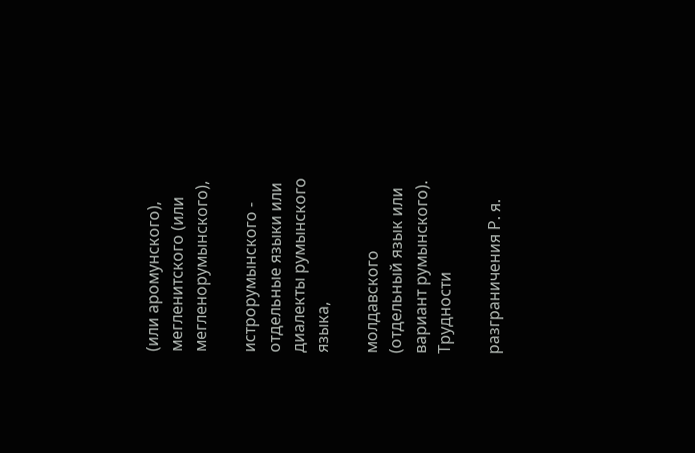(или аромунского), мегленитского (или мегленорумынского),

истрорумынского - отдельные языки или диалекты румынского языка,

молдавского (отдельный язык или вариант румынского). Трудности

разграничения Р. я.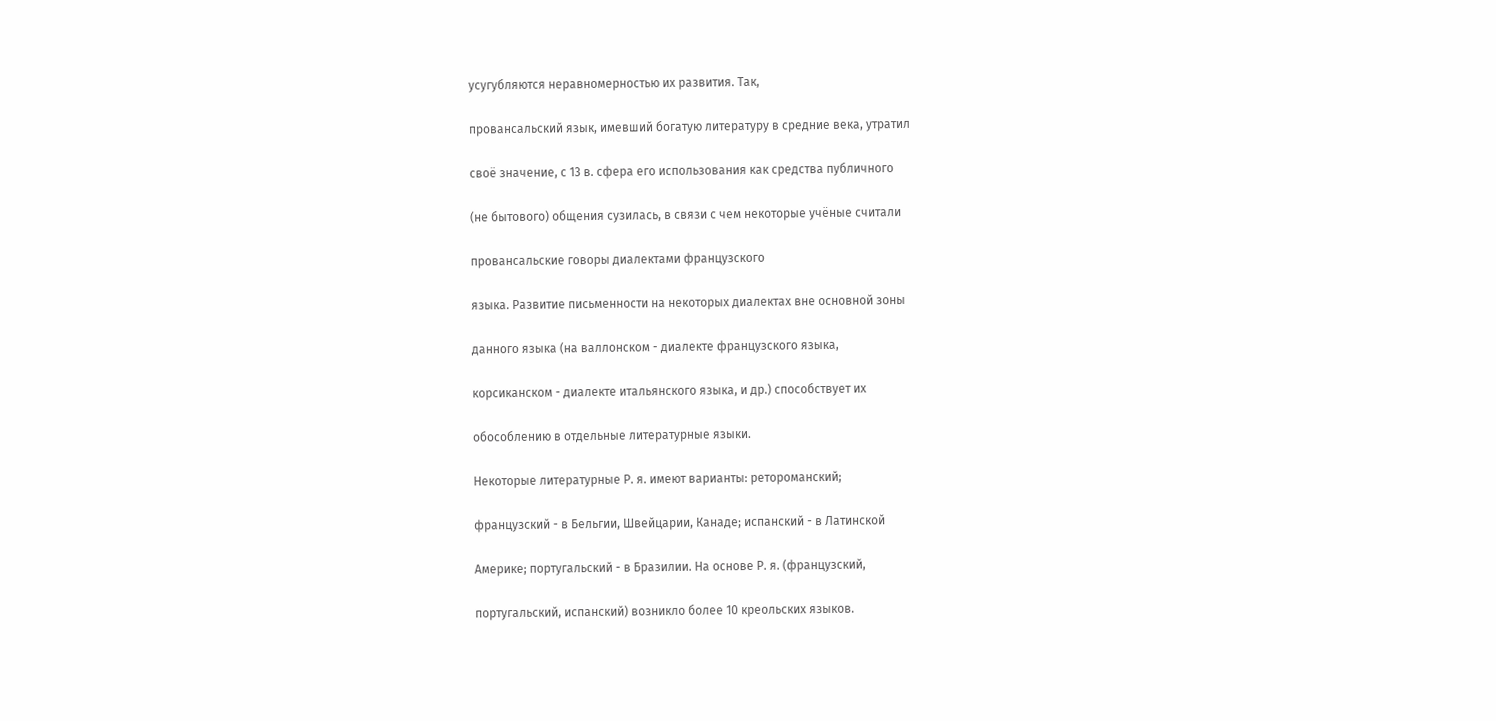усугубляются неравномерностью их развития. Так,

провансальский язык, имевший богатую литературу в средние века, утратил

своё значение, с 13 в. сфера его использования как средства публичного

(не бытового) общения сузилась, в связи с чем некоторые учёные считали

провансальские говоры диалектами французского

языка. Развитие письменности на некоторых диалектах вне основной зоны

данного языка (на валлонском - диалекте французского языка,

корсиканском - диалекте итальянского языка, и др.) способствует их

обособлению в отдельные литературные языки.

Некоторые литературные Р. я. имеют варианты: ретороманский;

французский - в Бельгии, Швейцарии, Канаде; испанский - в Латинской

Америке; португальский - в Бразилии. На основе Р. я. (французский,

португальский, испанский) возникло более 10 креольских языков.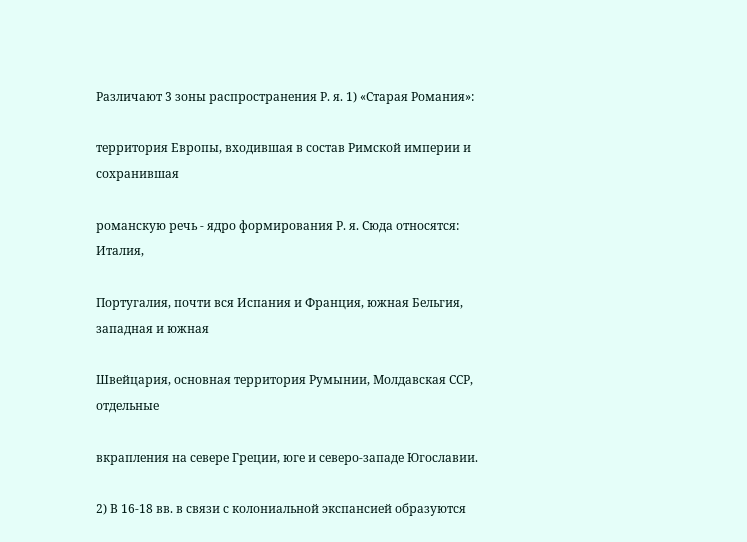Различают 3 зоны распространения Р. я. 1) «Старая Романия»:

территория Европы, входившая в состав Римской империи и сохранившая

романскую речь - ядро формирования Р. я. Сюда относятся: Италия,

Португалия, почти вся Испания и Франция, южная Бельгия, западная и южная

Швейцария, основная территория Румынии, Молдавская ССР, отдельные

вкрапления на севере Греции, юге и северо-западе Югославии.

2) В 16-18 вв. в связи с колониальной экспансией образуются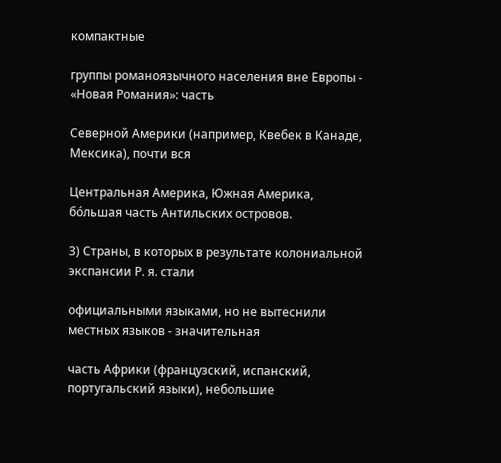компактные

группы романоязычного населения вне Европы - «Новая Романия»: часть

Северной Америки (например, Квебек в Канаде, Мексика), почти вся

Центральная Америка, Южная Америка, бо́льшая часть Антильских островов.

3) Страны, в которых в результате колониальной экспансии Р. я. стали

официальными языками, но не вытеснили местных языков - значительная

часть Африки (французский, испанский, португальский языки), небольшие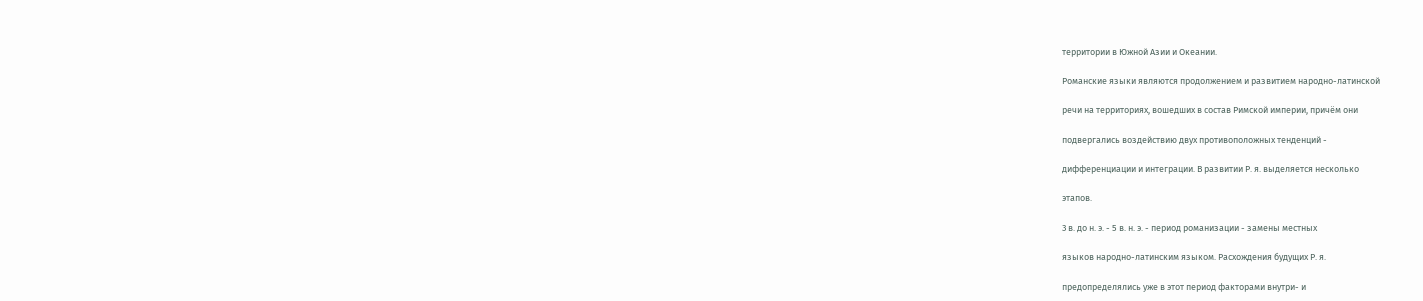территории в Южной Азии и Океании.

Романские языки являются продолжением и развитием народно-латинской

речи на территориях, вошедших в состав Римской империи, причём они

подвергались воздействию двух противоположных тенденций -

дифференциации и интеграции. В развитии Р. я. выделяется несколько

этапов.

3 в. до н. э. - 5 в. н. э. - период романизации - замены местных

языков народно-латинским языком. Расхождения будущих Р. я.

предопределялись уже в этот период факторами внутри- и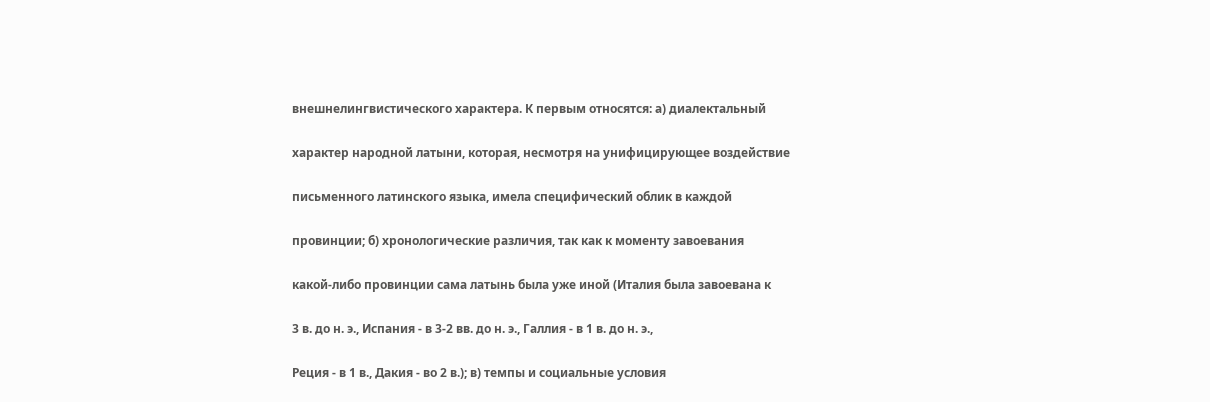внешнелингвистического характера. К первым относятся: а) диалектальный

характер народной латыни, которая, несмотря на унифицирующее воздействие

письменного латинского языка, имела специфический облик в каждой

провинции; б) хронологические различия, так как к моменту завоевания

какой-либо провинции сама латынь была уже иной (Италия была завоевана к

3 в. до н. э., Испания - в 3-2 вв. до н. э., Галлия - в 1 в. до н. э.,

Реция - в 1 в., Дакия - во 2 в.); в) темпы и социальные условия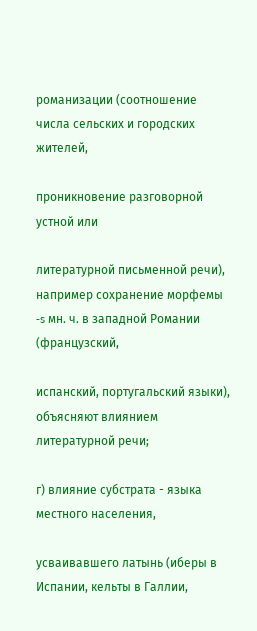романизации (соотношение числа сельских и городских жителей,

проникновение разговорной устной или

литературной письменной речи), например сохранение морфемы ‑s мн. ч. в западной Романии (французский,

испанский, португальский языки), объясняют влиянием литературной речи;

г) влияние субстрата - языка местного населения,

усваивавшего латынь (иберы в Испании, кельты в Галлии,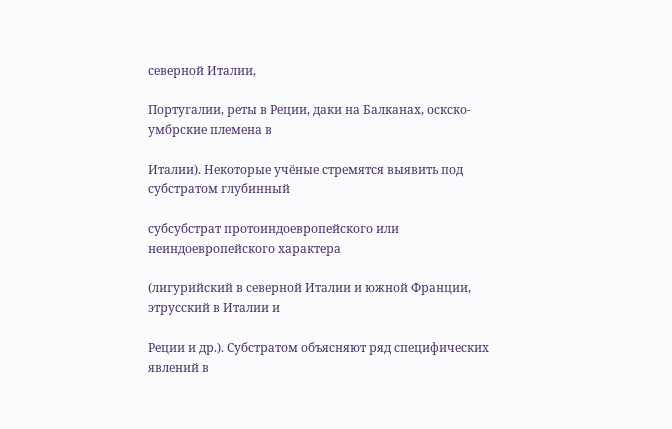северной Италии,

Португалии, реты в Реции, даки на Балканах, оскско-умбрские племена в

Италии). Некоторые учёные стремятся выявить под субстратом глубинный

субсубстрат протоиндоевропейского или неиндоевропейского характера

(лигурийский в северной Италии и южной Франции, этрусский в Италии и

Реции и др.). Субстратом объясняют ряд специфических явлений в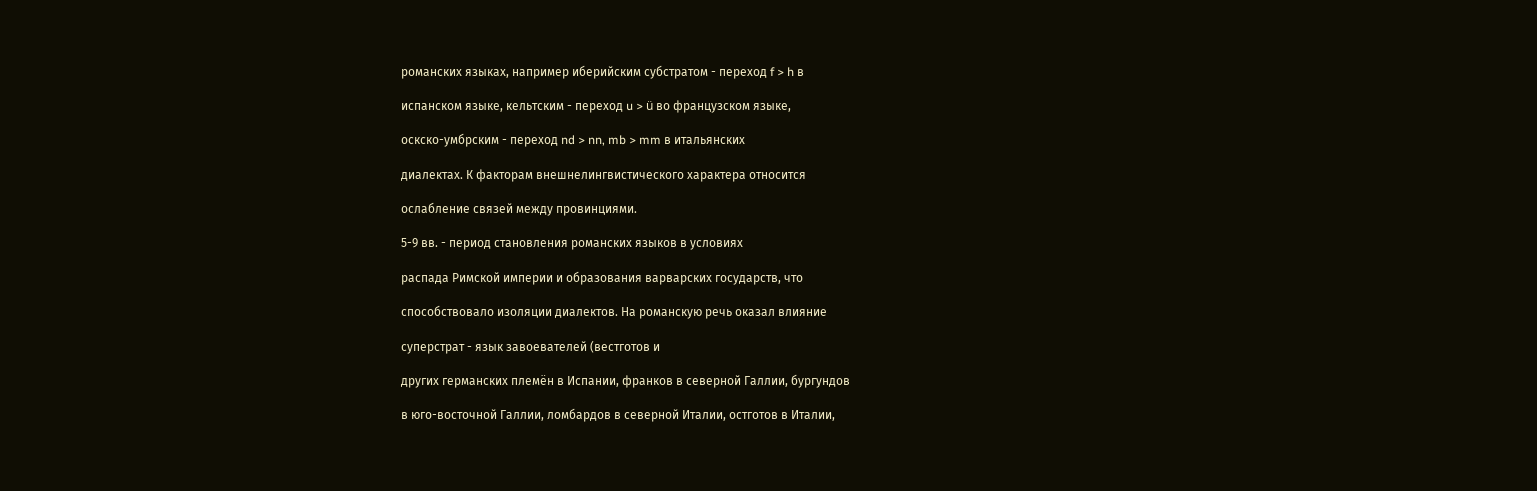романских языках, например иберийским субстратом - переход f > h в

испанском языке, кельтским - переход u > ü во французском языке,

оскско-умбрским - переход nd > nn, mb > mm в итальянских

диалектах. К факторам внешнелингвистического характера относится

ослабление связей между провинциями.

5-9 вв. - период становления романских языков в условиях

распада Римской империи и образования варварских государств, что

способствовало изоляции диалектов. На романскую речь оказал влияние

суперстрат - язык завоевателей (вестготов и

других германских племён в Испании, франков в северной Галлии, бургундов

в юго-восточной Галлии, ломбардов в северной Италии, остготов в Италии,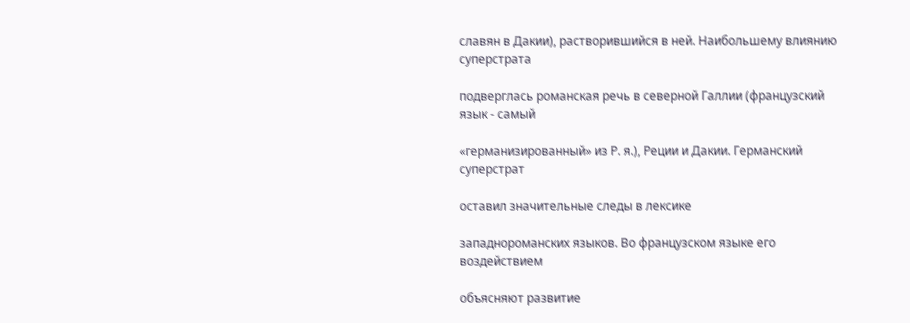славян в Дакии), растворившийся в ней. Наибольшему влиянию суперстрата

подверглась романская речь в северной Галлии (французский язык - самый

«германизированный» из Р. я.), Реции и Дакии. Германский суперстрат

оставил значительные следы в лексике

западнороманских языков. Во французском языке его воздействием

объясняют развитие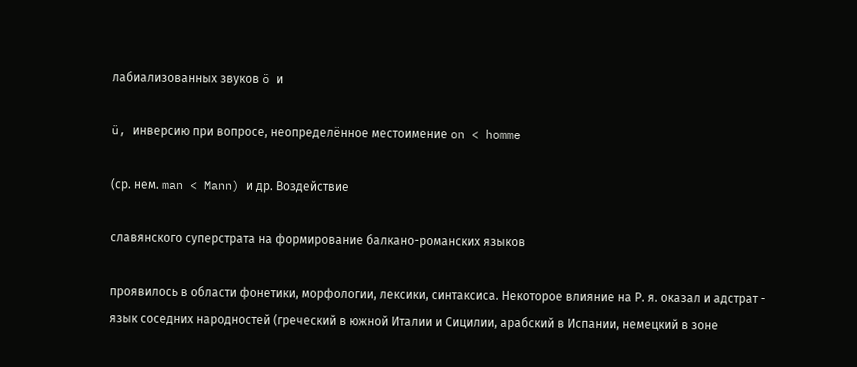лабиализованных звуков ö и

ü, инверсию при вопросе, неопределённое местоимение on < homme

(ср. нем. man < Mann) и др. Воздействие

славянского суперстрата на формирование балкано-романских языков

проявилось в области фонетики, морфологии, лексики, синтаксиса. Некоторое влияние на Р. я. оказал и адстрат - язык соседних народностей (греческий в южной Италии и Сицилии, арабский в Испании, немецкий в зоне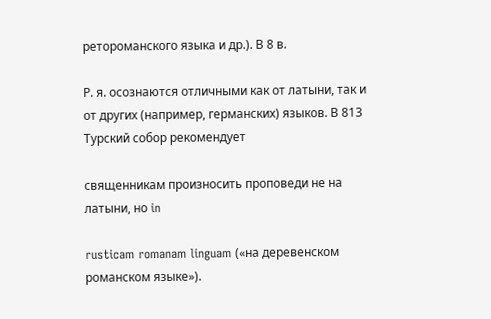ретороманского языка и др.). В 8 в.

Р. я. осознаются отличными как от латыни, так и от других (например, германских) языков. В 813 Турский собор рекомендует

священникам произносить проповеди не на латыни, но in

rusticam romanam linguam («на деревенском романском языке»).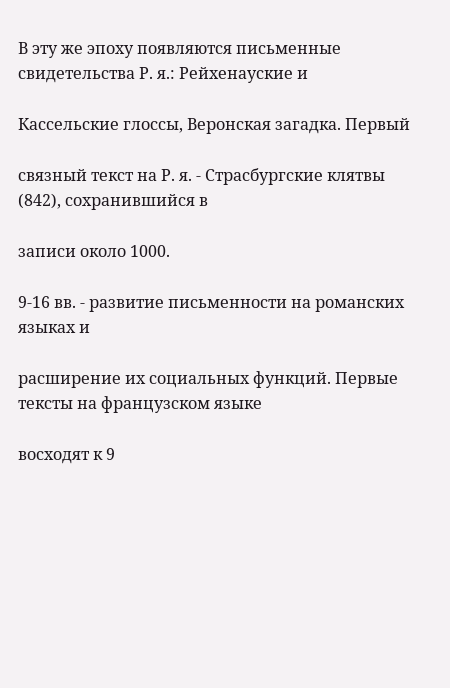В эту же эпоху появляются письменные свидетельства Р. я.: Рейхенауские и

Кассельские глоссы, Веронская загадка. Первый

связный текст на Р. я. - Страсбургские клятвы (842), сохранившийся в

записи около 1000.

9-16 вв. - развитие письменности на романских языках и

расширение их социальных функций. Первые тексты на французском языке

восходят к 9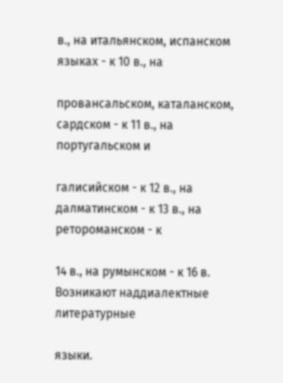в., на итальянском, испанском языках - к 10 в., на

провансальском, каталанском, сардском - к 11 в., на португальском и

галисийском - к 12 в., на далматинском - к 13 в., на ретороманском - к

14 в., на румынском - к 16 в. Возникают наддиалектные литературные

языки.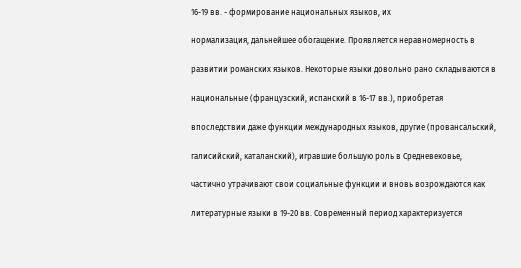16-19 вв. - формирование национальных языков, их

нормализация, дальнейшее обогащение. Проявляется неравномерность в

развитии романских языков. Некоторые языки довольно рано складываются в

национальные (французский, испанский в 16-17 вв.), приобретая

впоследствии даже функции международных языков, другие (провансальский,

галисийский, каталанский), игравшие большую роль в Средневековье,

частично утрачивают свои социальные функции и вновь возрождаются как

литературные языки в 19-20 вв. Современный период характеризуется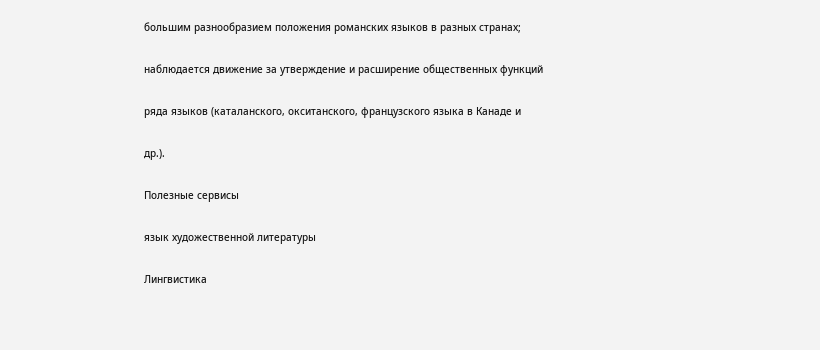большим разнообразием положения романских языков в разных странах;

наблюдается движение за утверждение и расширение общественных функций

ряда языков (каталанского, окситанского, французского языка в Канаде и

др.).

Полезные сервисы

язык художественной литературы

Лингвистика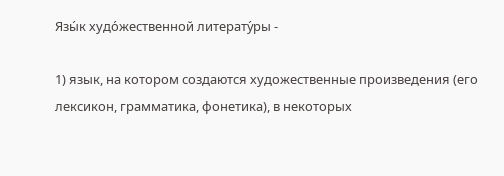Язы́к худо́жественной литерату́ры -

1) язык, на котором создаются художественные произведения (его лексикон, грамматика, фонетика), в некоторых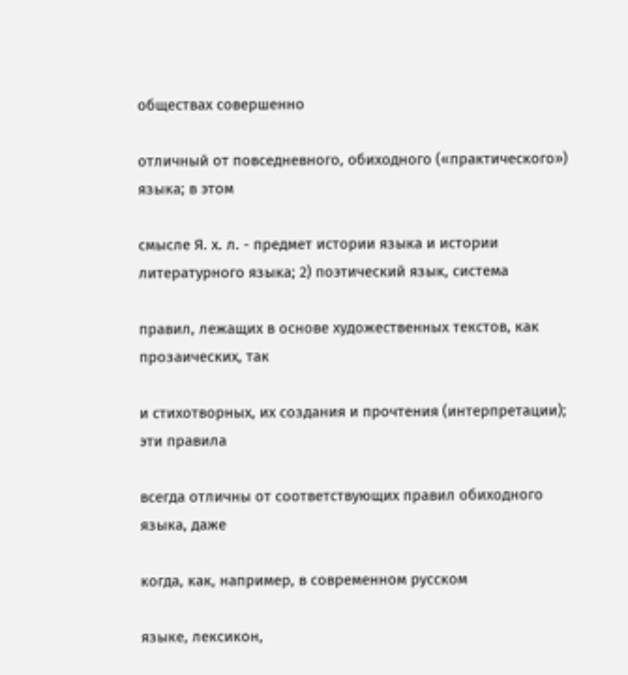обществах совершенно

отличный от повседневного, обиходного («практического») языка; в этом

смысле Я. х. л. - предмет истории языка и истории литературного языка; 2) поэтический язык, система

правил, лежащих в основе художественных текстов, как прозаических, так

и стихотворных, их создания и прочтения (интерпретации); эти правила

всегда отличны от соответствующих правил обиходного языка, даже

когда, как, например, в современном русском

языке, лексикон,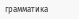грамматика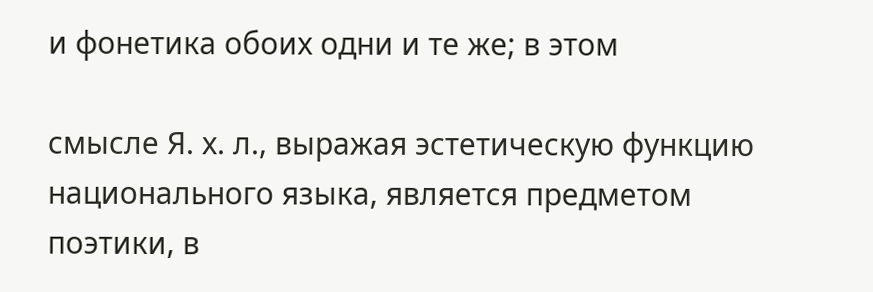и фонетика обоих одни и те же; в этом

смысле Я. х. л., выражая эстетическую функцию национального языка, является предметом поэтики, в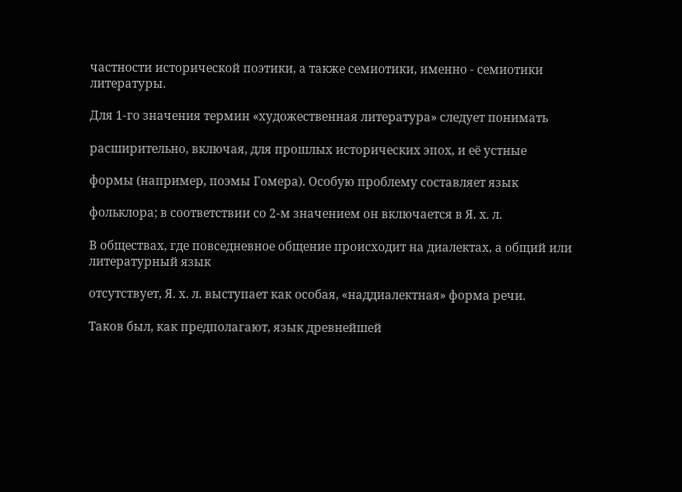частности исторической поэтики, а также семиотики, именно - семиотики литературы.

Для 1‑го значения термин «художественная литература» следует понимать

расширительно, включая, для прошлых исторических эпох, и её устные

формы (например, поэмы Гомера). Особую проблему составляет язык

фольклора; в соответствии со 2‑м значением он включается в Я. х. л.

В обществах, где повседневное общение происходит на диалектах, а общий или литературный язык

отсутствует, Я. х. л. выступает как особая, «наддиалектная» форма речи.

Таков был, как предполагают, язык древнейшей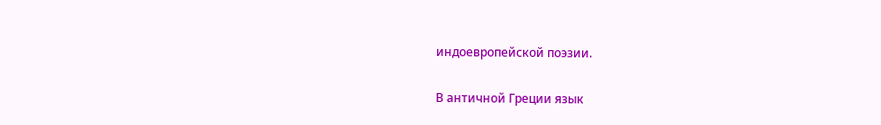индоевропейской поэзии.

В античной Греции язык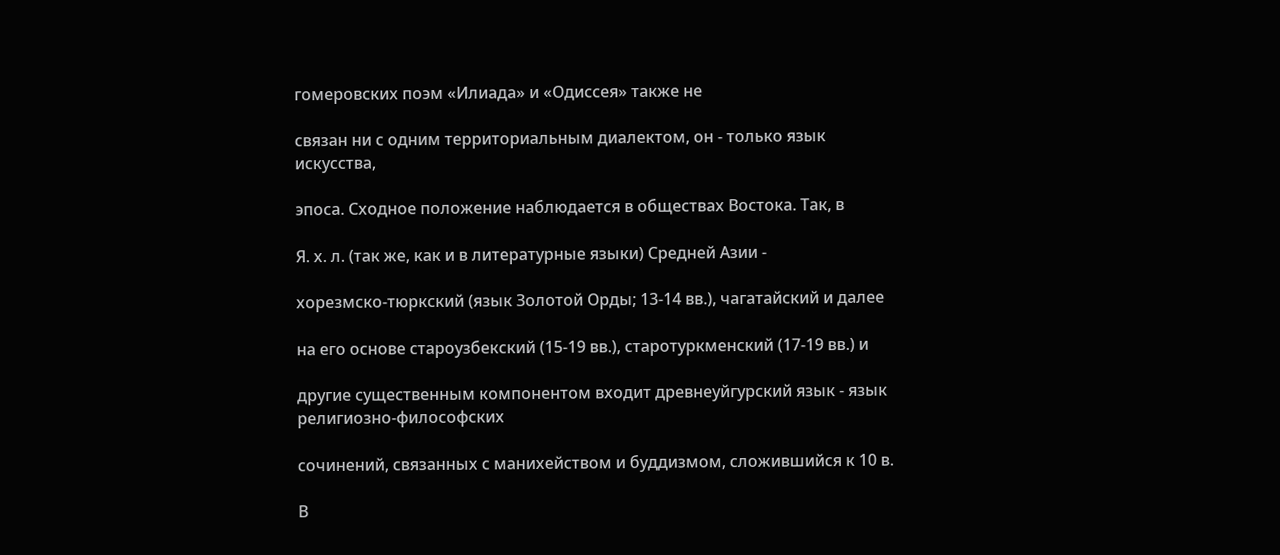гомеровских поэм «Илиада» и «Одиссея» также не

связан ни с одним территориальным диалектом, он - только язык искусства,

эпоса. Сходное положение наблюдается в обществах Востока. Так, в

Я. х. л. (так же, как и в литературные языки) Средней Азии -

хорезмско-тюркский (язык Золотой Орды; 13-14 вв.), чагатайский и далее

на его основе староузбекский (15-19 вв.), старотуркменский (17-19 вв.) и

другие существенным компонентом входит древнеуйгурский язык - язык религиозно-философских

сочинений, связанных с манихейством и буддизмом, сложившийся к 10 в.

В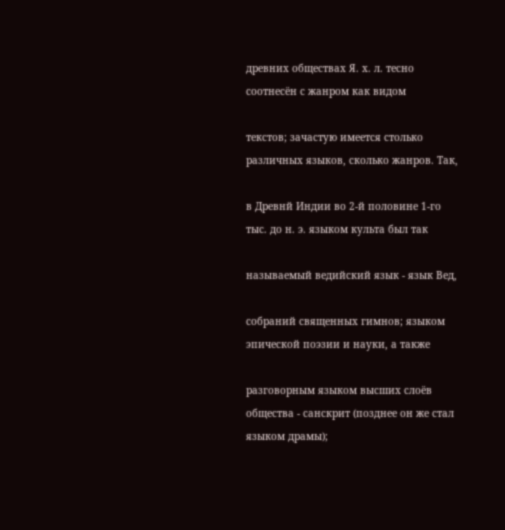древних обществах Я. х. л. тесно соотнесён с жанром как видом

текстов; зачастую имеется столько различных языков, сколько жанров. Так,

в Древнй Индии во 2‑й половине 1‑го тыс. до н. э. языком культа был так

называемый ведийский язык - язык Вед,

собраний священных гимнов; языком эпической поэзии и науки, а также

разговорным языком высших слоёв общества - санскрит (позднее он же стал языком драмы);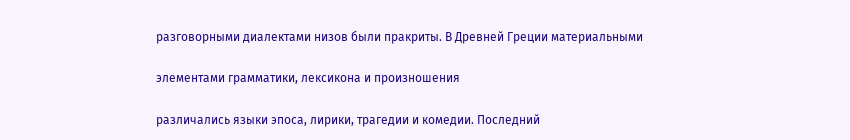разговорными диалектами низов были пракриты. В Древней Греции материальными

элементами грамматики, лексикона и произношения

различались языки эпоса, лирики, трагедии и комедии. Последний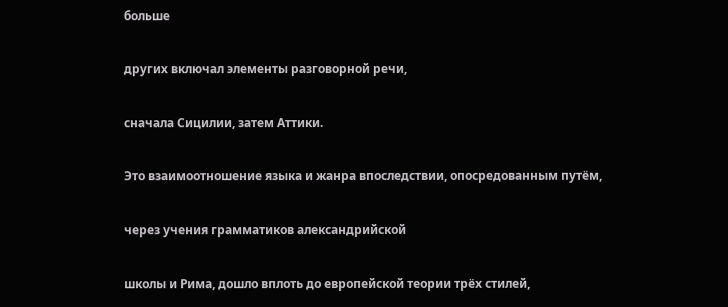больше

других включал элементы разговорной речи,

сначала Сицилии, затем Аттики.

Это взаимоотношение языка и жанра впоследствии, опосредованным путём,

через учения грамматиков александрийской

школы и Рима, дошло вплоть до европейской теории трёх стилей,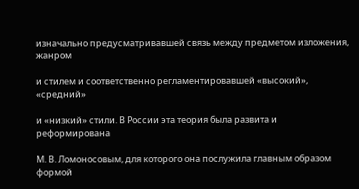изначально предусматривавшей связь между предметом изложения, жанром

и стилем и соответственно регламентировавшей «высокий», «средний»

и «низкий» стили. В России эта теория была развита и реформирована

М. В. Ломоносовым, для которого она послужила главным образом формой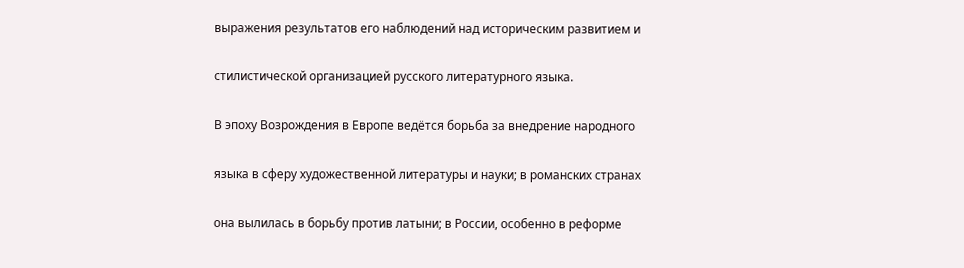выражения результатов его наблюдений над историческим развитием и

стилистической организацией русского литературного языка.

В эпоху Возрождения в Европе ведётся борьба за внедрение народного

языка в сферу художественной литературы и науки; в романских странах

она вылилась в борьбу против латыни; в России, особенно в реформе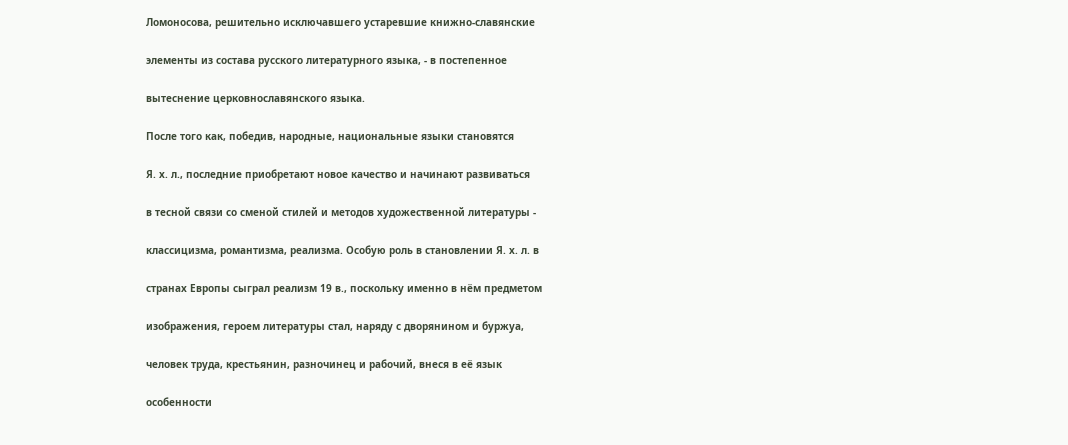Ломоносова, решительно исключавшего устаревшие книжно-славянские

элементы из состава русского литературного языка, - в постепенное

вытеснение церковнославянского языка.

После того как, победив, народные, национальные языки становятся

Я. х. л., последние приобретают новое качество и начинают развиваться

в тесной связи со сменой стилей и методов художественной литературы -

классицизма, романтизма, реализма. Особую роль в становлении Я. х. л. в

странах Европы сыграл реализм 19 в., поскольку именно в нём предметом

изображения, героем литературы стал, наряду с дворянином и буржуа,

человек труда, крестьянин, разночинец и рабочий, внеся в её язык

особенности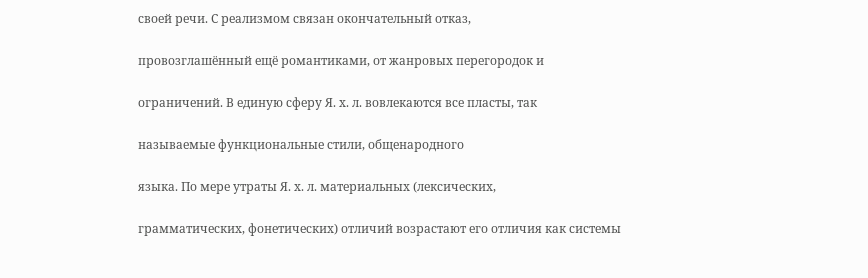своей речи. С реализмом связан окончательный отказ,

провозглашённый ещё романтиками, от жанровых перегородок и

ограничений. В единую сферу Я. х. л. вовлекаются все пласты, так

называемые функциональные стили, общенародного

языка. По мере утраты Я. х. л. материальных (лексических,

грамматических, фонетических) отличий возрастают его отличия как системы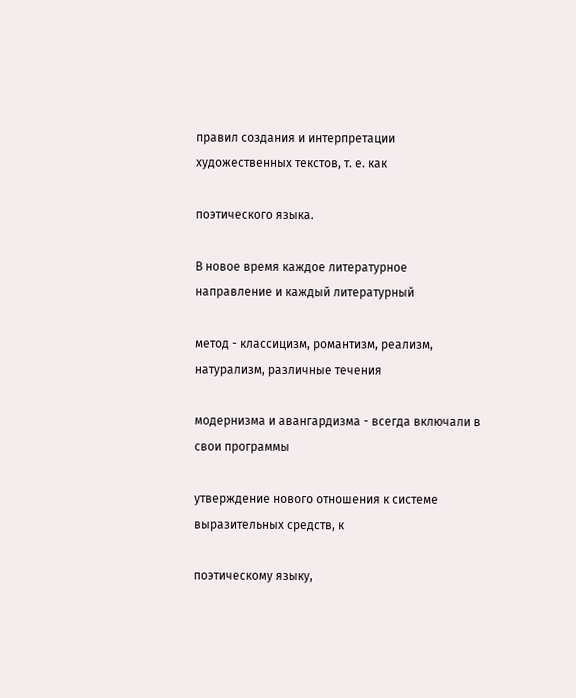правил создания и интерпретации художественных текстов, т. е. как

поэтического языка.

В новое время каждое литературное направление и каждый литературный

метод - классицизм, романтизм, реализм, натурализм, различные течения

модернизма и авангардизма - всегда включали в свои программы

утверждение нового отношения к системе выразительных средств, к

поэтическому языку,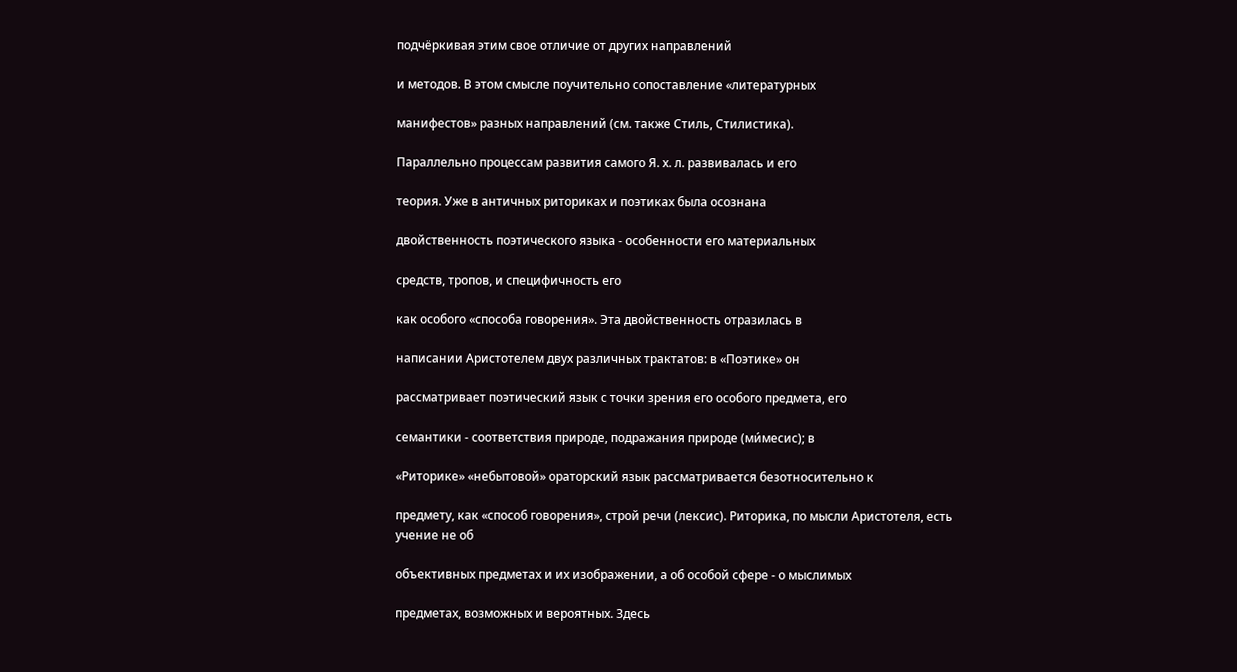подчёркивая этим свое отличие от других направлений

и методов. В этом смысле поучительно сопоставление «литературных

манифестов» разных направлений (см. также Стиль, Стилистика).

Параллельно процессам развития самого Я. х. л. развивалась и его

теория. Уже в античных риториках и поэтиках была осознана

двойственность поэтического языка - особенности его материальных

средств, тропов, и специфичность его

как особого «способа говорения». Эта двойственность отразилась в

написании Аристотелем двух различных трактатов: в «Поэтике» он

рассматривает поэтический язык с точки зрения его особого предмета, его

семантики - соответствия природе, подражания природе (ми́месис); в

«Риторике» «небытовой» ораторский язык рассматривается безотносительно к

предмету, как «способ говорения», строй речи (лексис). Риторика, по мысли Аристотеля, есть учение не об

объективных предметах и их изображении, а об особой сфере - о мыслимых

предметах, возможных и вероятных. Здесь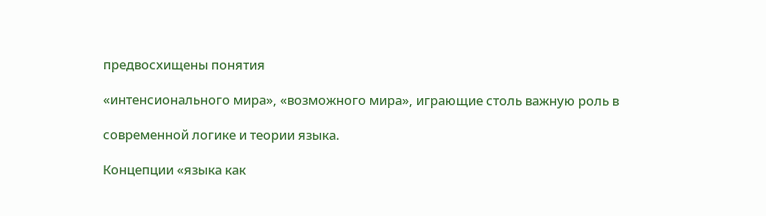предвосхищены понятия

«интенсионального мира», «возможного мира», играющие столь важную роль в

современной логике и теории языка.

Концепции «языка как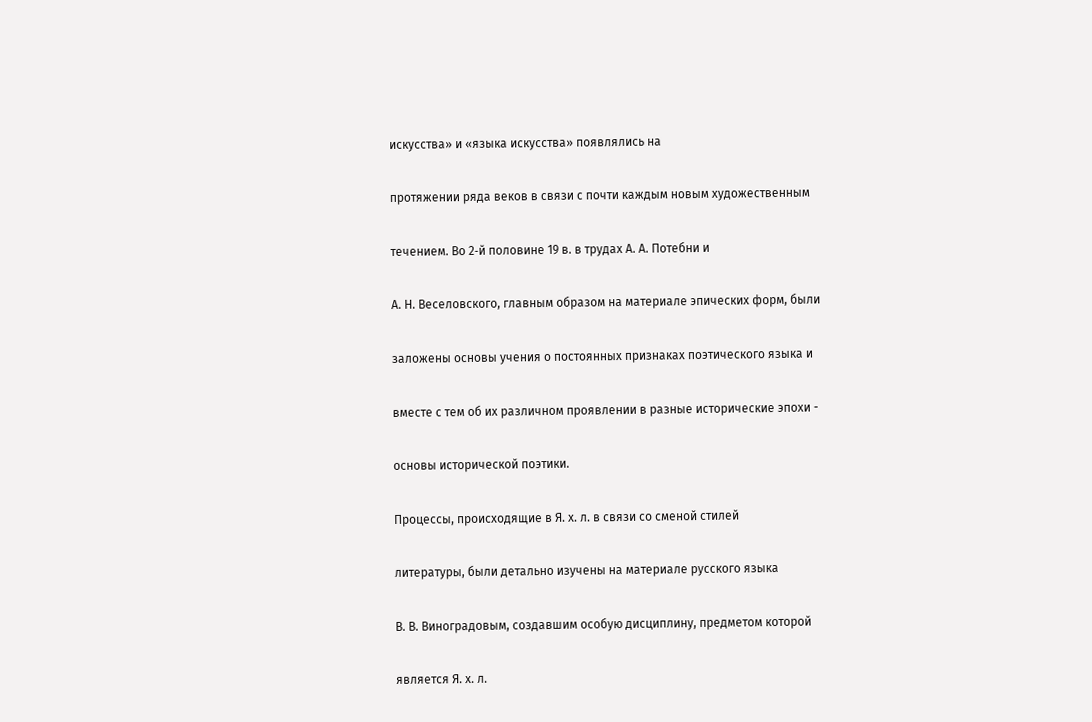искусства» и «языка искусства» появлялись на

протяжении ряда веков в связи с почти каждым новым художественным

течением. Во 2‑й половине 19 в. в трудах А. А. Потебни и

А. Н. Веселовского, главным образом на материале эпических форм, были

заложены основы учения о постоянных признаках поэтического языка и

вместе с тем об их различном проявлении в разные исторические эпохи -

основы исторической поэтики.

Процессы, происходящие в Я. х. л. в связи со сменой стилей

литературы, были детально изучены на материале русского языка

В. В. Виноградовым, создавшим особую дисциплину, предметом которой

является Я. х. л.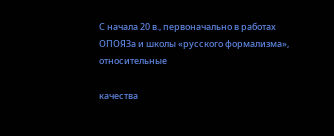С начала 20 в., первоначально в работах ОПОЯЗа и школы «русского формализма», относительные

качества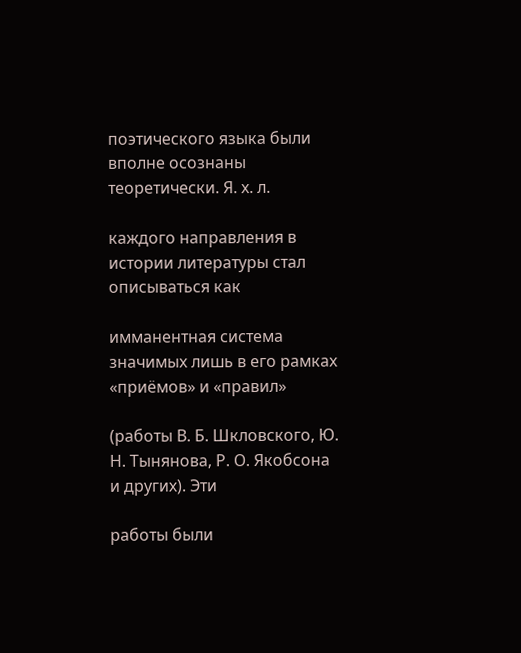поэтического языка были вполне осознаны теоретически. Я. х. л.

каждого направления в истории литературы стал описываться как

имманентная система значимых лишь в его рамках «приёмов» и «правил»

(работы В. Б. Шкловского, Ю. Н. Тынянова, Р. О. Якобсона и других). Эти

работы были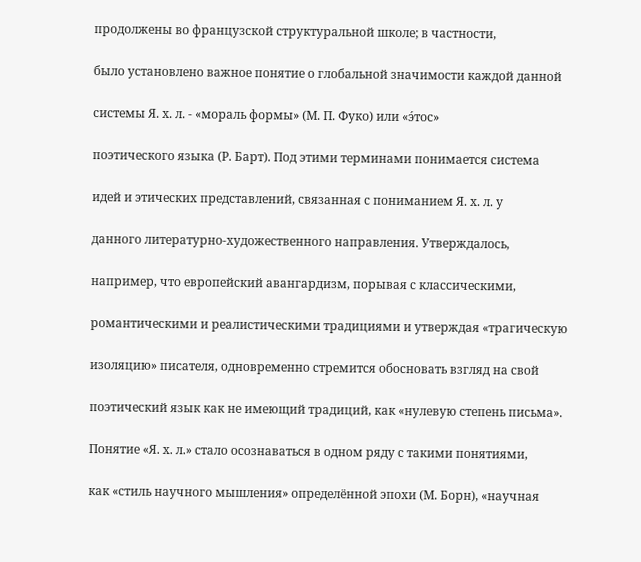продолжены во французской структуральной школе; в частности,

было установлено важное понятие о глобальной значимости каждой данной

системы Я. х. л. - «мораль формы» (М. П. Фуко) или «э́тос»

поэтического языка (Р. Барт). Под этими терминами понимается система

идей и этических представлений, связанная с пониманием Я. х. л. у

данного литературно-художественного направления. Утверждалось,

например, что европейский авангардизм, порывая с классическими,

романтическими и реалистическими традициями и утверждая «трагическую

изоляцию» писателя, одновременно стремится обосновать взгляд на свой

поэтический язык как не имеющий традиций, как «нулевую степень письма».

Понятие «Я. х. л.» стало осознаваться в одном ряду с такими понятиями,

как «стиль научного мышления» определённой эпохи (М. Борн), «научная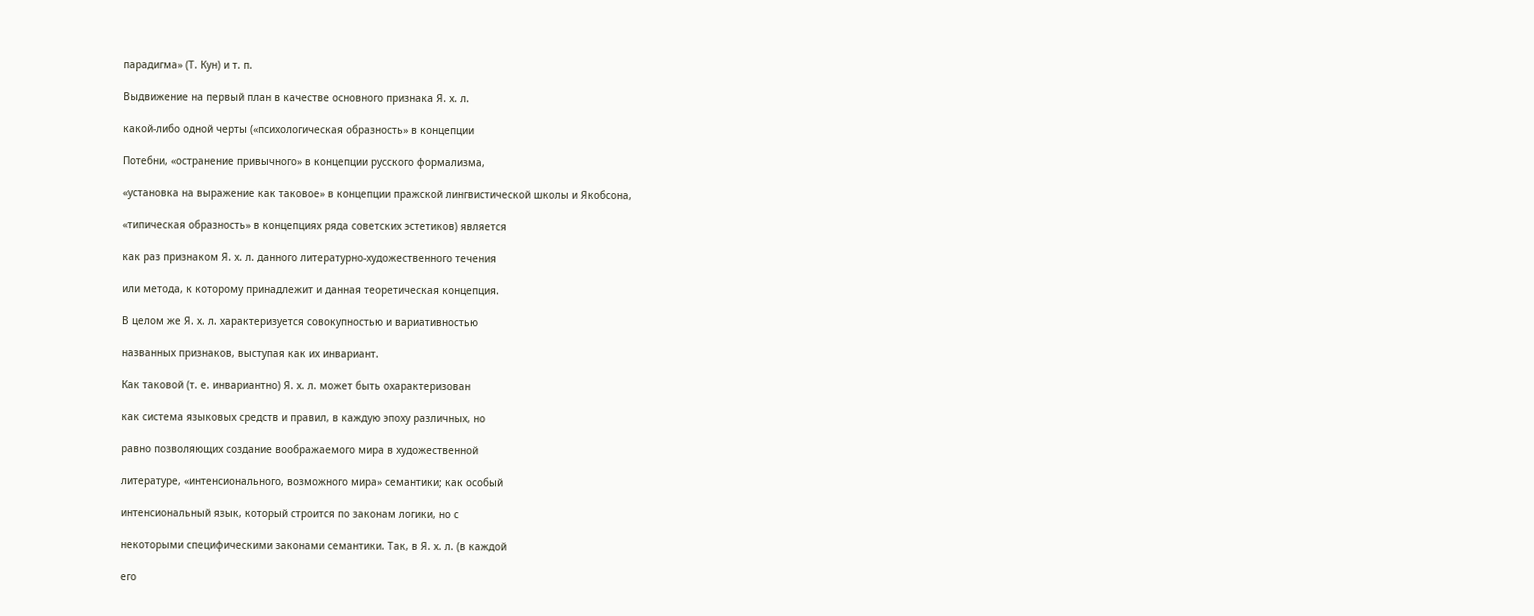парадигма» (Т. Кун) и т. п.

Выдвижение на первый план в качестве основного признака Я. х. л.

какой-либо одной черты («психологическая образность» в концепции

Потебни, «остранение привычного» в концепции русского формализма,

«установка на выражение как таковое» в концепции пражской лингвистической школы и Якобсона,

«типическая образность» в концепциях ряда советских эстетиков) является

как раз признаком Я. х. л. данного литературно-художественного течения

или метода, к которому принадлежит и данная теоретическая концепция.

В целом же Я. х. л. характеризуется совокупностью и вариативностью

названных признаков, выступая как их инвариант.

Как таковой (т. е. инвариантно) Я. х. л. может быть охарактеризован

как система языковых средств и правил, в каждую эпоху различных, но

равно позволяющих создание воображаемого мира в художественной

литературе, «интенсионального, возможного мира» семантики; как особый

интенсиональный язык, который строится по законам логики, но с

некоторыми специфическими законами семантики. Так, в Я. х. л. (в каждой

его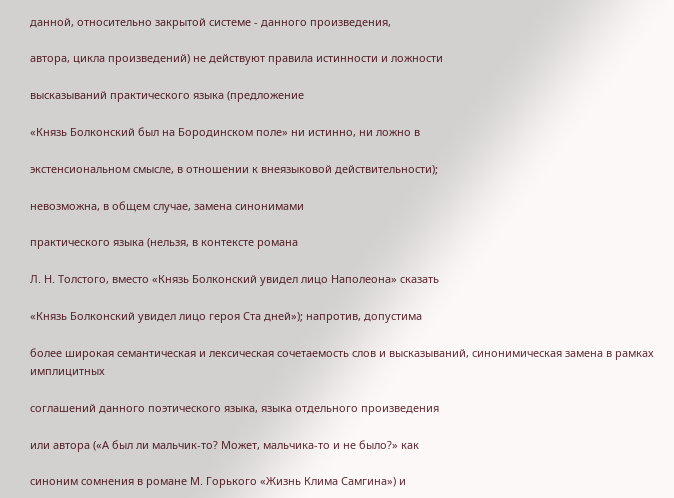данной, относительно закрытой системе - данного произведения,

автора, цикла произведений) не действуют правила истинности и ложности

высказываний практического языка (предложение

«Князь Болконский был на Бородинском поле» ни истинно, ни ложно в

экстенсиональном смысле, в отношении к внеязыковой действительности);

невозможна, в общем случае, замена синонимами

практического языка (нельзя, в контексте романа

Л. Н. Толстого, вместо «Князь Болконский увидел лицо Наполеона» сказать

«Князь Болконский увидел лицо героя Ста дней»); напротив, допустима

более широкая семантическая и лексическая сочетаемость слов и высказываний, синонимическая замена в рамках имплицитных

соглашений данного поэтического языка, языка отдельного произведения

или автора («А был ли мальчик-то? Может, мальчика-то и не было?» как

синоним сомнения в романе М. Горького «Жизнь Клима Самгина») и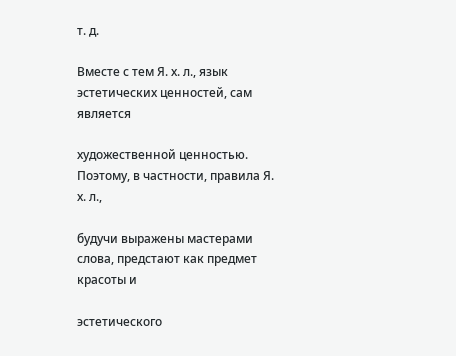т. д.

Вместе с тем Я. х. л., язык эстетических ценностей, сам является

художественной ценностью. Поэтому, в частности, правила Я. х. л.,

будучи выражены мастерами слова, предстают как предмет красоты и

эстетического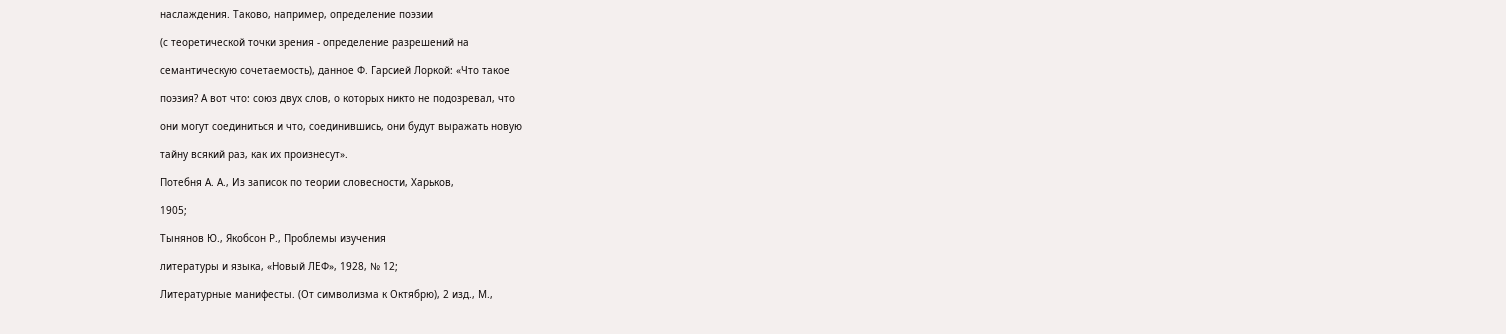наслаждения. Таково, например, определение поэзии

(с теоретической точки зрения - определение разрешений на

семантическую сочетаемость), данное Ф. Гарсией Лоркой: «Что такое

поэзия? А вот что: союз двух слов, о которых никто не подозревал, что

они могут соединиться и что, соединившись, они будут выражать новую

тайну всякий раз, как их произнесут».

Потебня А. А., Из записок по теории словесности, Харьков,

1905;

Тынянов Ю., Якобсон Р., Проблемы изучения

литературы и языка, «Новый ЛЕФ», 1928, № 12;

Литературные манифесты. (От символизма к Октябрю), 2 изд., М.,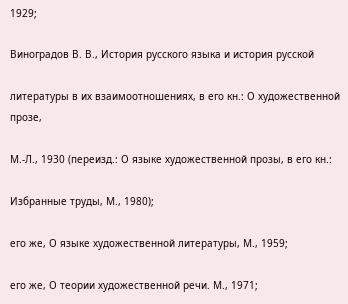1929;

Виноградов В. В., История русского языка и история русской

литературы в их взаимоотношениях, в его кн.: О художественной прозе,

М.-Л., 1930 (переизд.: О языке художественной прозы, в его кн.:

Избранные труды, М., 1980);

его же, О языке художественной литературы, М., 1959;

его же, О теории художественной речи. М., 1971;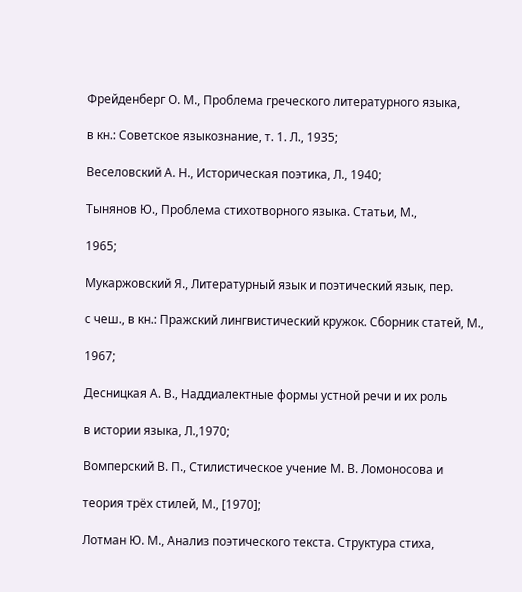Фрейденберг О. М., Проблема греческого литературного языка,

в кн.: Советское языкознание, т. 1. Л., 1935;

Веселовский А. Н., Историческая поэтика, Л., 1940;

Тынянов Ю., Проблема стихотворного языка. Статьи, М.,

1965;

Мукаржовский Я., Литературный язык и поэтический язык, пер.

с чеш., в кн.: Пражский лингвистический кружок. Сборник статей, М.,

1967;

Десницкая А. В., Наддиалектные формы устной речи и их роль

в истории языка, Л.,1970;

Вомперский В. П., Стилистическое учение М. В. Ломоносова и

теория трёх стилей, М., [1970];

Лотман Ю. М., Анализ поэтического текста. Структура стиха,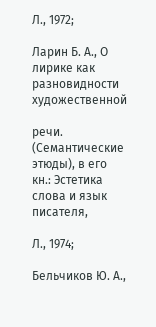Л., 1972;

Ларин Б. А., О лирике как разновидности художественной

речи. (Семантические этюды), в его кн.: Эстетика слова и язык писателя,

Л., 1974;

Бельчиков Ю. А.,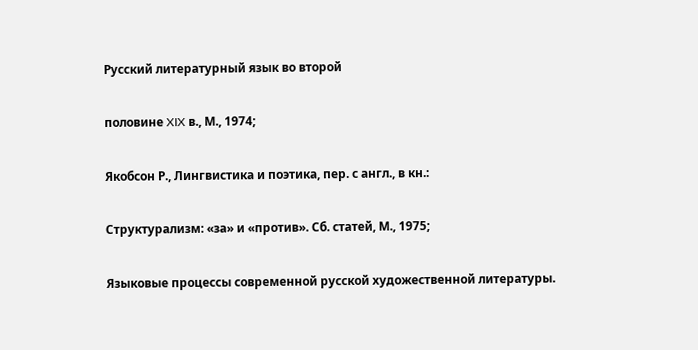Русский литературный язык во второй

половине XIX в., М., 1974;

Якобсон Р., Лингвистика и поэтика, пер. с англ., в кн.:

Структурализм: «за» и «против». Сб. статей, М., 1975;

Языковые процессы современной русской художественной литературы.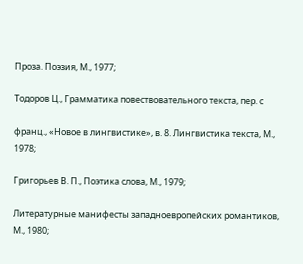Проза. Поэзия, М., 1977;

Тодоров Ц., Грамматика повествовательного текста, пер. с

франц., «Новое в лингвистике», в. 8. Лингвистика текста, М., 1978;

Григорьев В. П., Поэтика слова, М., 1979;

Литературные манифесты западноевропейских романтиков, М., 1980;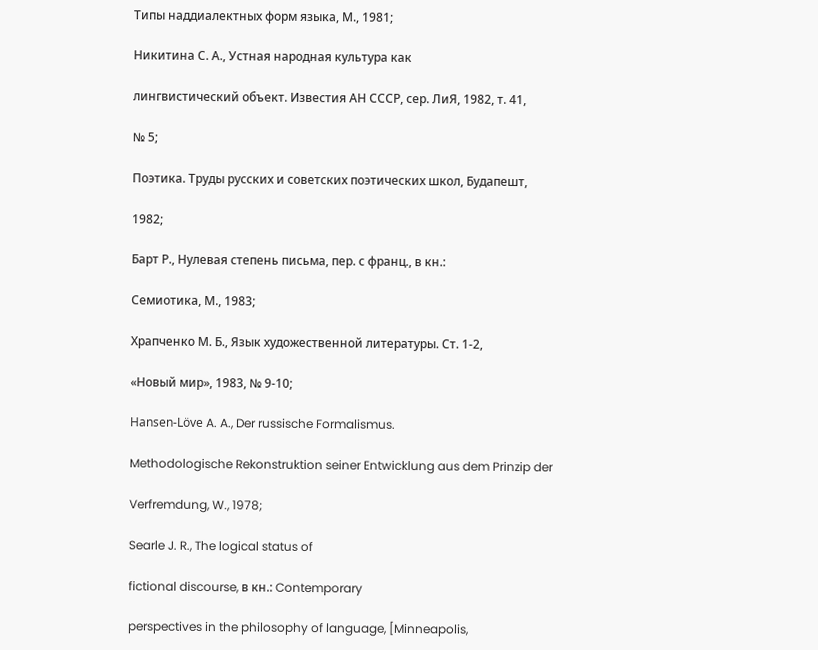Типы наддиалектных форм языка, М., 1981;

Никитина С. А., Устная народная культура как

лингвистический объект. Известия АН СССР, сер. ЛиЯ, 1982, т. 41,

№ 5;

Поэтика. Труды русских и советских поэтических школ, Будапешт,

1982;

Барт Р., Нулевая степень письма, пер. с франц., в кн.:

Семиотика, М., 1983;

Храпченко М. Б., Язык художественной литературы. Ст. 1-2,

«Новый мир», 1983, № 9-10;

Hansen-Löve A. A., Der russische Formalismus.

Methodologische Rekonstruktion seiner Entwicklung aus dem Prinzip der

Verfremdung, W., 1978;

Searle J. R., The logical status of

fictional discourse, в кн.: Contemporary

perspectives in the philosophy of language, [Minneapolis,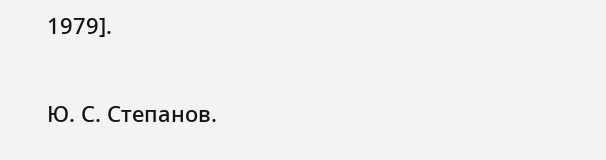1979].

Ю. С. Степанов.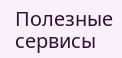Полезные сервисы